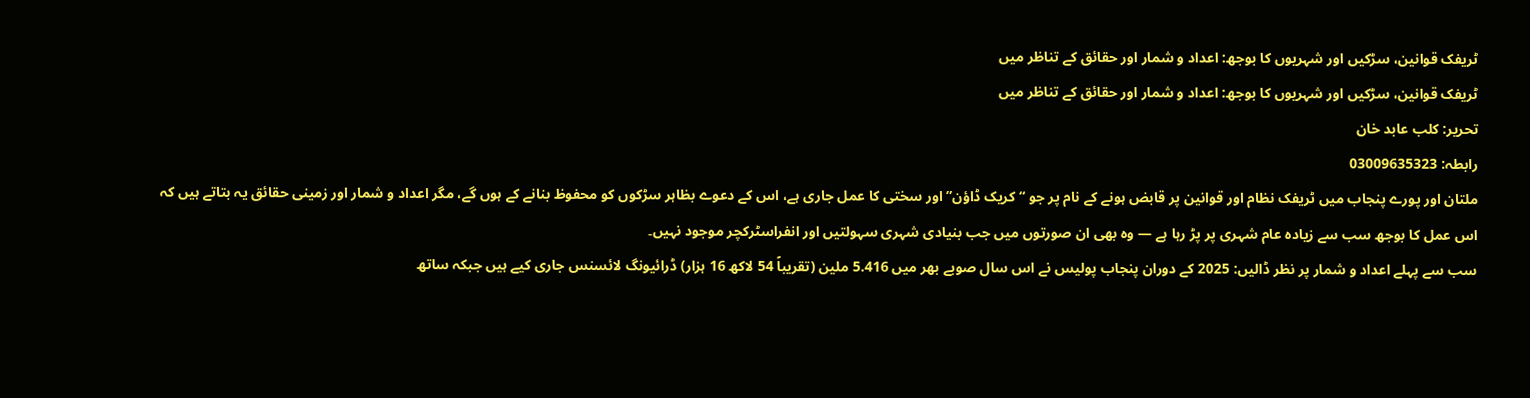ٹریفک قوانین، سڑکیں اور شہریوں کا بوجھ: اعداد و شمار اور حقائق کے تناظر میں
ٹریفک قوانین، سڑکیں اور شہریوں کا بوجھ: اعداد و شمار اور حقائق کے تناظر میں
تحریر: کلب عابد خان
رابطہ: 03009635323
ملتان اور پورے پنجاب میں ٹریفک نظام اور قوانین پر قابض ہونے کے نام پر جو “کریک ڈاؤن” اور سختی کا عمل جاری ہے، اس کے دعوے بظاہر سڑکوں کو محفوظ بنانے کے ہوں گے، مگر اعداد و شمار اور زمینی حقائق یہ بتاتے ہیں کہ اس عمل کا بوجھ سب سے زیادہ عام شہری پر پڑ رہا ہے — وہ بھی ان صورتوں میں جب بنیادی شہری سہولتیں اور انفراسٹرکچر موجود نہیں۔
سب سے پہلے اعداد و شمار پر نظر ڈالیں: 2025 کے دوران پنجاب پولیس نے اس سال صوبے بھر میں 5.416 ملین (تقریباً 54 لاکھ 16 ہزار) ڈرائیونگ لائسنس جاری کیے ہیں جبکہ ساتھ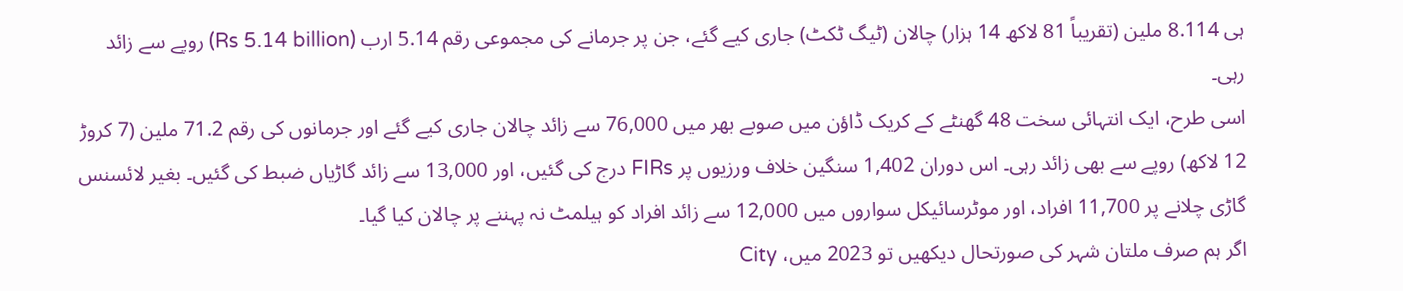ہی 8.114 ملین (تقریباً 81 لاکھ 14 ہزار) چالان (ٹیگ ٹکٹ) جاری کیے گئے، جن پر جرمانے کی مجموعی رقم 5.14 ارب (Rs 5.14 billion) روپے سے زائد رہی۔
اسی طرح، ایک انتہائی سخت 48 گھنٹے کے کریک ڈاؤن میں صوبے بھر میں 76,000 سے زائد چالان جاری کیے گئے اور جرمانوں کی رقم 71.2 ملین (7 کروڑ 12 لاکھ) روپے سے بھی زائد رہی۔ اس دوران 1,402 سنگین خلاف ورزیوں پر FIRs درج کی گئیں، اور 13,000 سے زائد گاڑیاں ضبط کی گئیں۔ بغیر لائسنس گاڑی چلانے پر 11,700 افراد، اور موٹرسائیکل سواروں میں 12,000 سے زائد افراد کو ہیلمٹ نہ پہننے پر چالان کیا گیا۔
اگر ہم صرف ملتان شہر کی صورتحال دیکھیں تو 2023 میں، City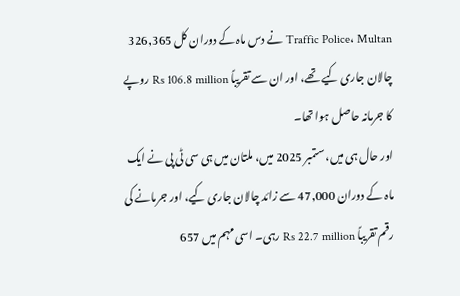Traffic Police، Multan نے دس ماہ کے دوران کل 326,365 چالان جاری کیے تھے، اور ان سے تقریباً Rs 106.8 million روپے کا جرمانہ حاصل ہوا تھا۔
اور حال ہی میں، ستمبر 2025 میں، ملتان میں ہی سی ٹی پی نے ایک ماہ کے دوران 47,000 سے زائد چالان جاری کیے، اور جرمانے کی رقم تقریباً Rs 22.7 million رہی۔ اسی مہم میں 657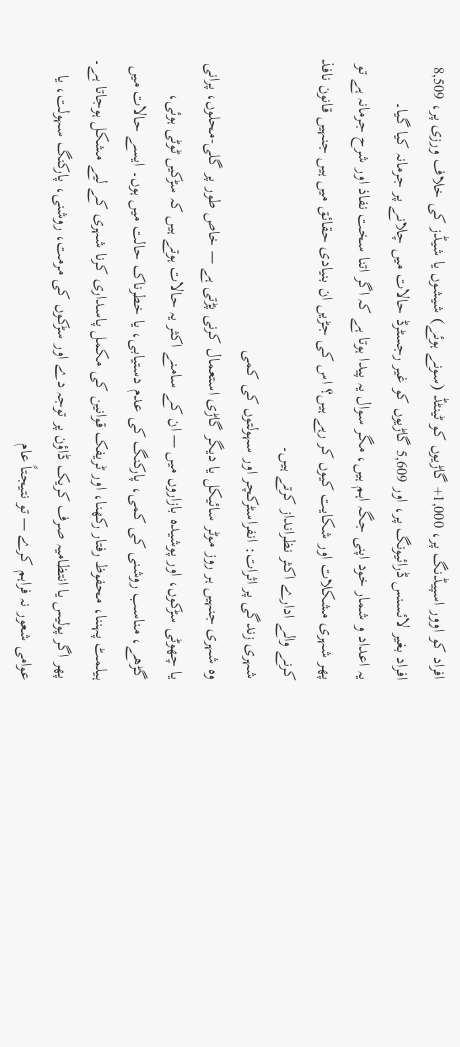افراد کو اوور اسپیڈنگ پر، 1,000+ گاڑیوں کو ٹینٹڈ (سونے ہوئے) شیشوں یا شیڈز کی خلاف ورزی پر، 8,509 افراد بغیر لائسنس ڈرائیونگ پر، اور 5,609 گاڑیوں کو غیر رجسٹرڈ حالات میں چلانے پر جرمانہ کیا گیا۔
یہ اعداد و شمار خود اپنی جگہ اہم ہیں، مگر سوال یہ پیدا ہوتا ہے کہ اگر اتنا سخت نفاذ اور شرح جرمانہ ہے تو پھر شہری مشکلات اور شکایت کیوں کر رہے ہیں؟ اس کی جڑیں ان بنیادی حقائق میں ہیں جنہیں قانون نافذ کرنے والے ادارے اکثر نظرانداز کرتے ہیں۔
شہری زندگی پر اثرات: انفراسٹرکچر اور سہولتوں کی کمی
وہ شہری جنہیں ہر روز موٹر سائیکل یا دیگر گاڑی استعمال کرنی پڑتی ہے — خاص طور پر گلی‑محلوں، پرانی یا چھوٹی سڑکوں، اور پوشیدہ بازاروں میں — ان کے سامنے اکثر یہ حالات ہوتے ہیں کہ سڑکیں ٹوٹی ہوئی، گڑھے، مناسب روشنی کی کمی، پارکنگ کی عدم دستیابی، یا خطرناک حالت میں ہوں۔ ایسے حالات میں ہیلمٹ پہننا، محفوظ رفتار رکھنا، اور ٹریفک قوانین کی مکمل پاسداری کرنا شہری کے لیے مشکل ہوجاتا ہے۔
پھر اگر پولیس یا انتظامیہ صرف کریک ڈاؤن پر توجہ دے اور سڑکوں کی مرمت، روشنی، پارکنگ سہولت، یا عوامی شعور نہ فراہم کرے — تو نتیجتاً عام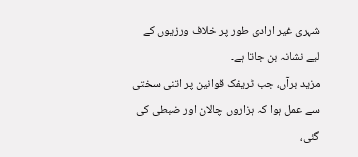شہری غیر ارادی طور پر خلاف ورزیوں کے لیے نشانہ بن جاتا ہے۔
مزید برآں، جب ٹریفک قوانین پر اتنی سختی سے عمل ہوا کہ ہزاروں چالان اور ضبطی کی گئی،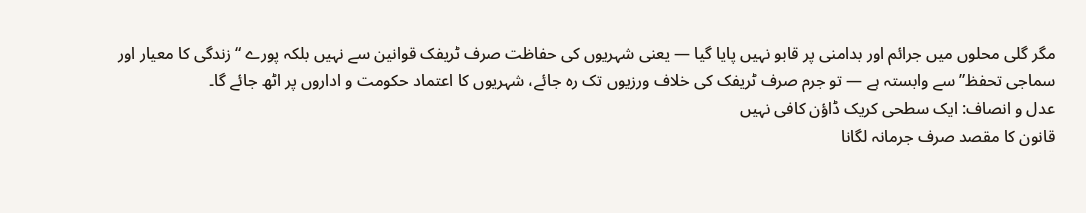مگر گلی محلوں میں جرائم اور بدامنی پر قابو نہیں پایا گیا — یعنی شہریوں کی حفاظت صرف ٹریفک قوانین سے نہیں بلکہ پورے “زندگی کا معیار اور سماجی تحفظ” سے وابستہ ہے — تو جرم صرف ٹریفک کی خلاف ورزیوں تک رہ جائے، شہریوں کا اعتماد حکومت و اداروں پر اٹھ جائے گا۔
عدل و انصاف: ایک سطحی کریک ڈاؤن کافی نہیں
قانون کا مقصد صرف جرمانہ لگانا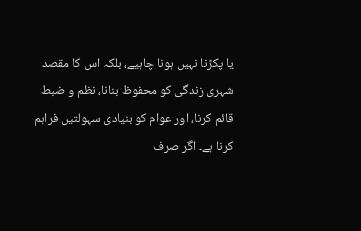یا پکڑنا نہیں ہونا چاہیے، بلکہ اس کا مقصد شہری زندگی کو محفوظ بنانا، نظم و ضبط قائم کرنا، اور عوام کو بنیادی سہولتیں فراہم کرنا ہے۔ اگر صرف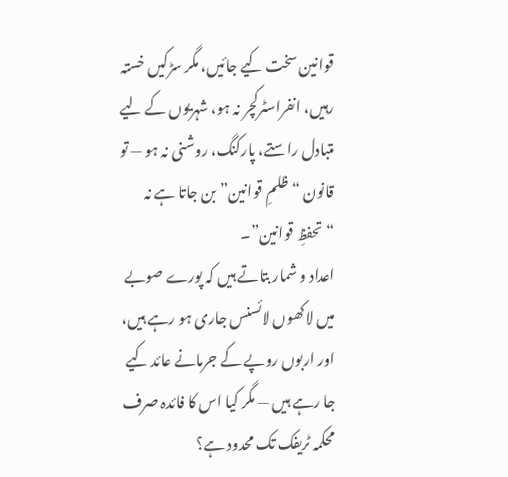قوانین سخت کیے جائیں، مگر سڑکیں خستہ رہیں، انفراسٹرکچر نہ ہو، شہریوں کے لیے متبادل راستے، پارکنگ، روشنی نہ ہو — تو قانون “ظلمِ قوانین” بن جاتا ہے نہ “تحفظِ قوانین”۔
اعداد و شمار بتاتے ہیں کہ پورے صوبے میں لاکھوں لائسنس جاری ہو رہے ہیں، اور اربوں روپے کے جرمانے عائد کیے جا رہے ہیں — مگر کیا اس کا فائدہ صرف محکمہ ٹریفک تک محدود ہے؟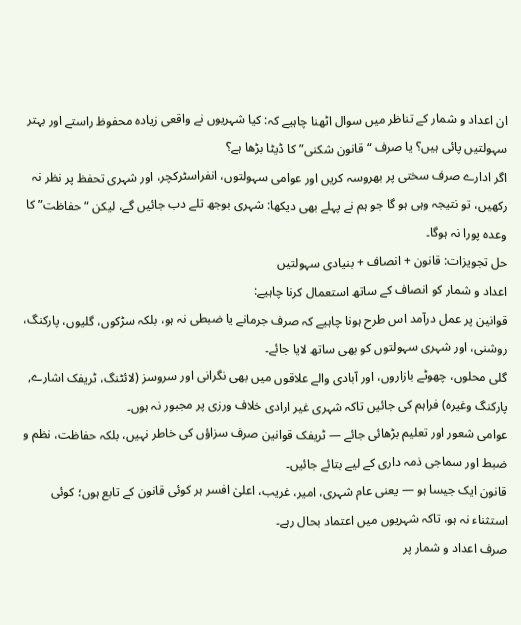ان اعداد و شمار کے تناظر میں سوال اٹھنا چاہیے کہ: کیا شہریوں نے واقعی زیادہ محفوظ راستے اور بہتر سہولتیں پائی ہیں؟ یا صرف “قانون شکنی” کا ڈیٹا بڑھا ہے؟
اگر ادارے صرف سختی پر بھروسہ کریں اور عوامی سہولتوں، انفراسٹرکچر، اور شہری تحفظ پر نظر نہ رکھیں، تو نتیجہ وہی ہو گا جو ہم نے پہلے بھی دیکھا: شہری بوجھ تلے دب جائیں گے، لیکن “حفاظت” کا وعدہ پورا نہ ہوگا۔
حل تجویزات: قانون + انصاف + بنیادی سہولتیں
اعداد و شمار کو انصاف کے ساتھ استعمال کرنا چاہیے:
قوانین پر عمل درآمد اس طرح ہونا چاہیے کہ صرف جرمانے یا ضبطی نہ ہو، بلکہ سڑکوں، گلیوں، پارکنگ، روشنی، اور شہری سہولتوں کو بھی ساتھ لایا جائے۔
گلی محلوں، چھوٹے بازاروں، اور آبادی والے علاقوں میں بھی نگرانی اور سروسز (لائٹنگ، ٹریفک اشارے, پارکنگ وغیرہ) فراہم کی جائیں تاکہ شہری غیر ارادی خلاف ورزی پر مجبور نہ ہوں۔
عوامی شعور اور تعلیم بڑھائی جائے — ٹریفک قوانین صرف سزاؤں کی خاطر نہیں، بلکہ حفاظت، نظم و ضبط اور سماجی ذمہ داری کے لیے بتائے جائیں۔
قانون ایک جیسا ہو — یعنی عام شہری، امیر، غریب، اعلیٰ افسر ہر کوئی قانون کے تابع ہوں؛ کوئی استثناء نہ ہو، تاکہ شہریوں میں اعتماد بحال رہے۔
صرف اعداد و شمار پر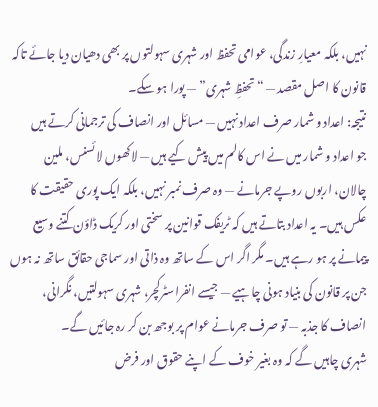نہیں، بلکہ معیارِ زندگی، عوامی تحفظ اور شہری سہولتوں پر بھی دھیان دیا جائے تاکہ قانون کا اصل مقصد — “تحفظِ شہری” — پورا ہو سکے۔
نتیجہ: اعداد و شمار صرف اعداد نہیں — مسائل اور انصاف کی ترجمانی کرتے ہیں
جو اعداد و شمار میں نے اس کالم میں پیش کیے ہیں — لاکھوں لائسنس، ملین چالان، اربوں روپے جرمانے — وہ صرف نمبر نہیں، بلکہ ایک پوری حقیقت کا عکس ہیں۔ یہ اعداد بتاتے ہیں کہ ٹریفک قوانین پر سختی اور کریک ڈاؤن کتنے وسیع پیمانے پر ہو رہے ہیں۔ مگر اگر اس کے ساتھ وہ ذاتی اور سماجی حقائق ساتھ نہ ہوں جن پر قانون کی بنیاد ہونی چاہیے — جیسے انفراسٹرکچر، شہری سہولتیں، نگرانی، انصاف کا جذبہ — تو صرف جرمانے عوام پر بوجھ بن کر رہ جائیں گے۔
شہری چاہیں گے کہ وہ بغیر خوف کے اپنے حقوق اور فرض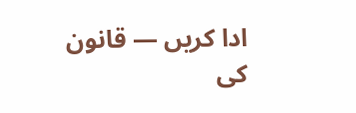ادا کریں — قانون کی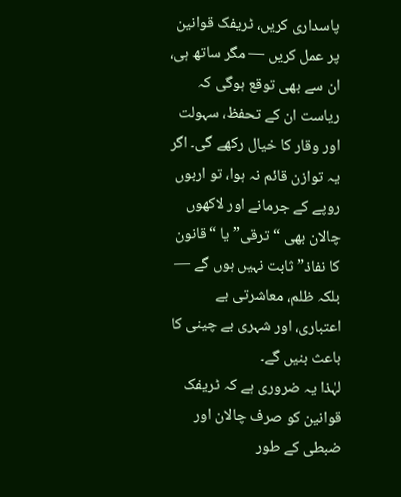پاسداری کریں، ٹریفک قوانین پر عمل کریں — مگر ساتھ ہی، ان سے بھی توقع ہوگی کہ ریاست ان کے تحفظ، سہولت اور وقار کا خیال رکھے گی۔ اگر یہ توازن قائم نہ ہوا، تو اربوں روپے کے جرمانے اور لاکھوں چالان بھی “ترقی” یا “قانون کا نفاذ” ثابت نہیں ہوں گے — بلکہ ظلم، معاشرتی بے اعتباری، اور شہری بے چینی کا باعث بنیں گے۔
لہٰذا یہ ضروری ہے کہ ٹریفک قوانین کو صرف چالان اور ضبطی کے طور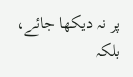پر نہ دیکھا جائے، بلکہ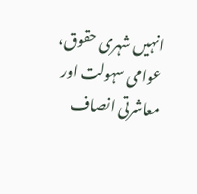انہیں شہری حقوق، عوامی سہولت اور معاشرتی انصاف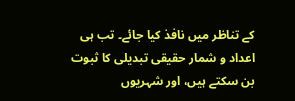کے تناظر میں نافذ کیا جائے۔ تب ہی اعداد و شمار حقیقی تبدیلی کا ثبوت بن سکتے ہیں، اور شہریوں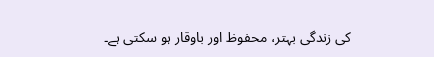کی زندگی بہتر، محفوظ اور باوقار ہو سکتی ہے۔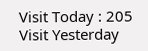Visit Today : 205
Visit Yesterday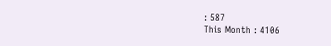: 587
This Month : 4106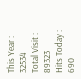This Year : 32534
Total Visit : 89323
Hits Today : 690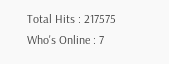Total Hits : 217575
Who's Online : 7